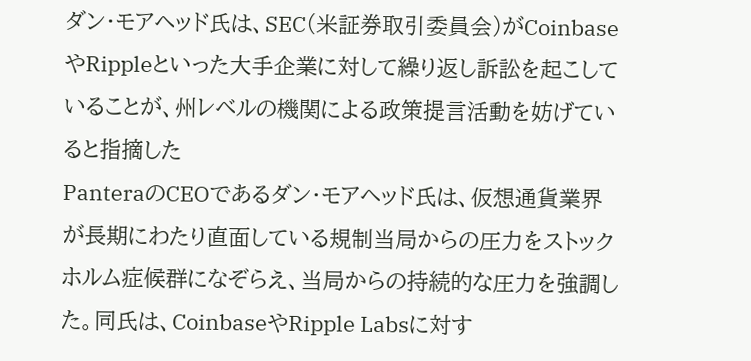ダン・モアヘッド氏は、SEC(米証券取引委員会)がCoinbaseやRippleといった大手企業に対して繰り返し訴訟を起こしていることが、州レベルの機関による政策提言活動を妨げていると指摘した
PanteraのCEOであるダン・モアヘッド氏は、仮想通貨業界が長期にわたり直面している規制当局からの圧力をストックホルム症候群になぞらえ、当局からの持続的な圧力を強調した。同氏は、CoinbaseやRipple Labsに対す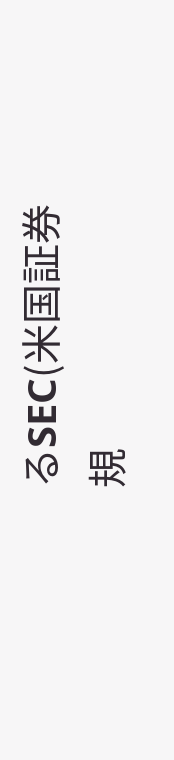るSEC(米国証券規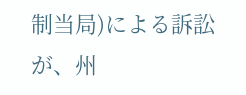制当局)による訴訟が、州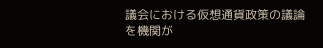議会における仮想通貨政策の議論を機関が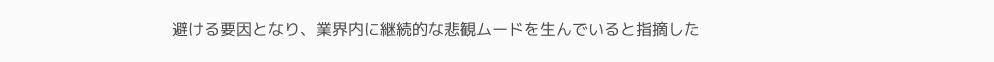避ける要因となり、業界内に継続的な悲観ムードを生んでいると指摘した